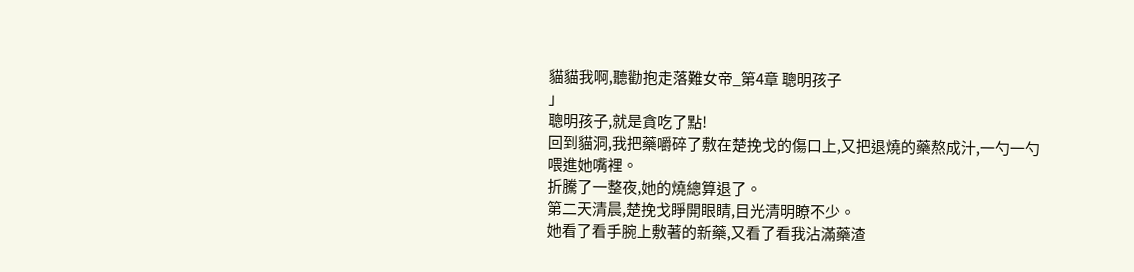貓貓我啊,聽勸抱走落難女帝_第4章 聰明孩子
」
聰明孩子,就是貪吃了點!
回到貓洞,我把藥嚼碎了敷在楚挽戈的傷口上,又把退燒的藥熬成汁,一勺一勺喂進她嘴裡。
折騰了一整夜,她的燒總算退了。
第二天清晨,楚挽戈睜開眼睛,目光清明瞭不少。
她看了看手腕上敷著的新藥,又看了看我沾滿藥渣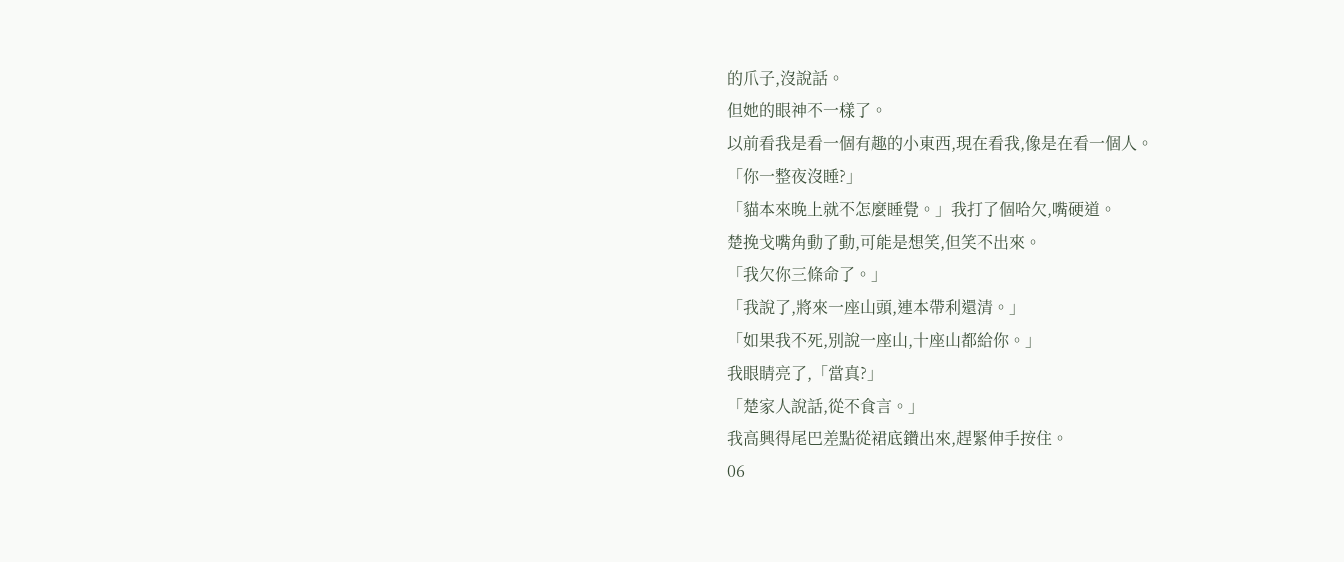的爪子,沒說話。
但她的眼神不一樣了。
以前看我是看一個有趣的小東西,現在看我,像是在看一個人。
「你一整夜沒睡?」
「貓本來晚上就不怎麼睡覺。」我打了個哈欠,嘴硬道。
楚挽戈嘴角動了動,可能是想笑,但笑不出來。
「我欠你三條命了。」
「我說了,將來一座山頭,連本帶利還清。」
「如果我不死,別說一座山,十座山都給你。」
我眼睛亮了,「當真?」
「楚家人說話,從不食言。」
我高興得尾巴差點從裙底鑽出來,趕緊伸手按住。
06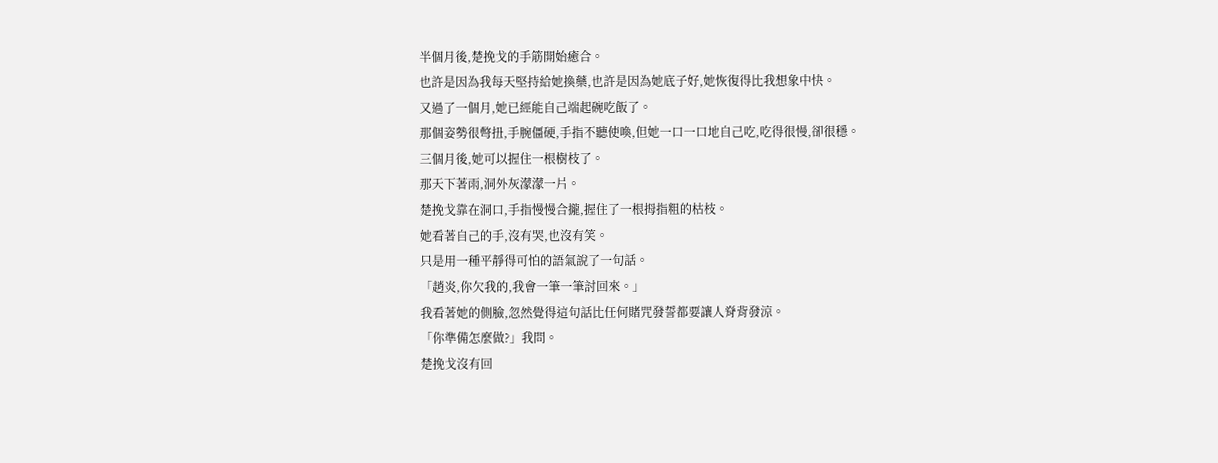半個月後,楚挽戈的手筋開始癒合。
也許是因為我每天堅持給她換藥,也許是因為她底子好,她恢復得比我想象中快。
又過了一個月,她已經能自己端起碗吃飯了。
那個姿勢很彆扭,手腕僵硬,手指不聽使喚,但她一口一口地自己吃,吃得很慢,卻很穩。
三個月後,她可以握住一根樹枝了。
那天下著雨,洞外灰濛濛一片。
楚挽戈靠在洞口,手指慢慢合攏,握住了一根拇指粗的枯枝。
她看著自己的手,沒有哭,也沒有笑。
只是用一種平靜得可怕的語氣說了一句話。
「趙炎,你欠我的,我會一筆一筆討回來。」
我看著她的側臉,忽然覺得這句話比任何賭咒發誓都要讓人脊背發涼。
「你準備怎麼做?」我問。
楚挽戈沒有回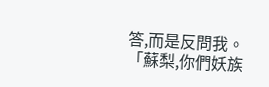答,而是反問我。
「蘇梨,你們妖族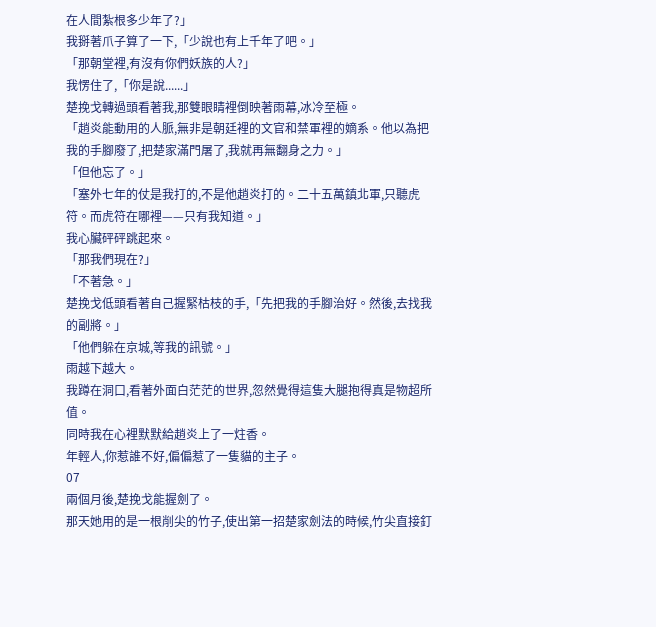在人間紮根多少年了?」
我掰著爪子算了一下,「少說也有上千年了吧。」
「那朝堂裡,有沒有你們妖族的人?」
我愣住了,「你是說......」
楚挽戈轉過頭看著我,那雙眼睛裡倒映著雨幕,冰冷至極。
「趙炎能動用的人脈,無非是朝廷裡的文官和禁軍裡的嫡系。他以為把我的手腳廢了,把楚家滿門屠了,我就再無翻身之力。」
「但他忘了。」
「塞外七年的仗是我打的,不是他趙炎打的。二十五萬鎮北軍,只聽虎符。而虎符在哪裡——只有我知道。」
我心臟砰砰跳起來。
「那我們現在?」
「不著急。」
楚挽戈低頭看著自己握緊枯枝的手,「先把我的手腳治好。然後,去找我的副將。」
「他們躲在京城,等我的訊號。」
雨越下越大。
我蹲在洞口,看著外面白茫茫的世界,忽然覺得這隻大腿抱得真是物超所值。
同時我在心裡默默給趙炎上了一炷香。
年輕人,你惹誰不好,偏偏惹了一隻貓的主子。
07
兩個月後,楚挽戈能握劍了。
那天她用的是一根削尖的竹子,使出第一招楚家劍法的時候,竹尖直接釘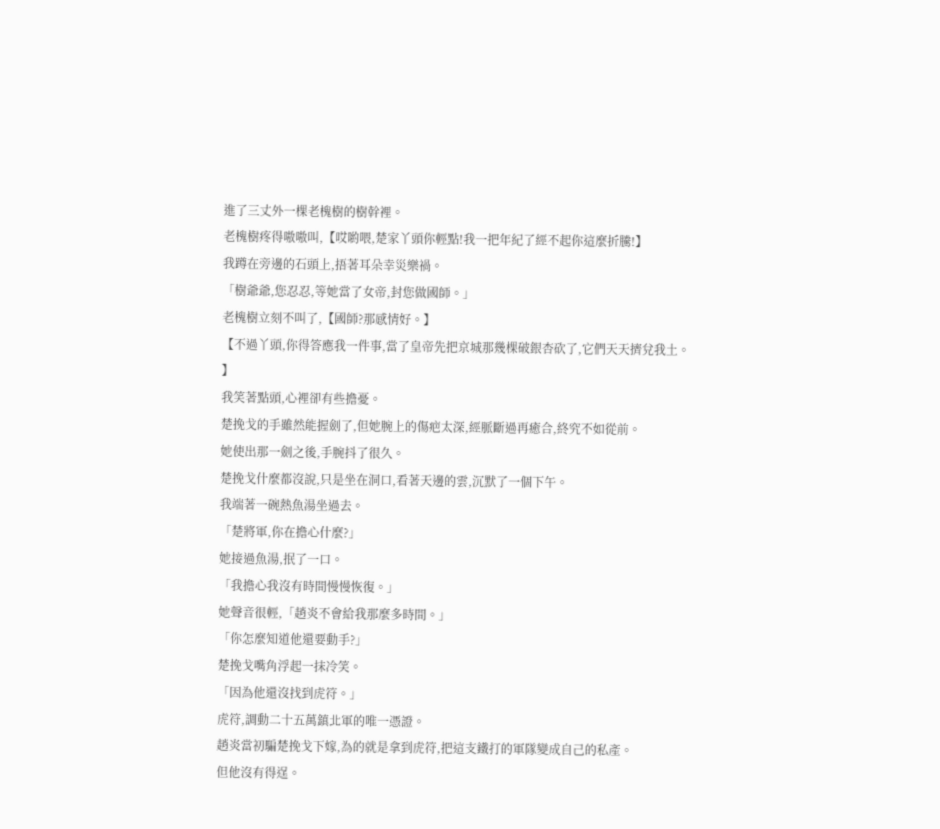進了三丈外一棵老槐樹的樹幹裡。
老槐樹疼得嗷嗷叫,【哎喲喂,楚家丫頭你輕點!我一把年紀了經不起你這麼折騰!】
我蹲在旁邊的石頭上,捂著耳朵幸災樂禍。
「樹爺爺,您忍忍,等她當了女帝,封您做國師。」
老槐樹立刻不叫了,【國師?那感情好。】
【不過丫頭,你得答應我一件事,當了皇帝先把京城那幾棵破銀杏砍了,它們天天擠兌我土。
】
我笑著點頭,心裡卻有些擔憂。
楚挽戈的手雖然能握劍了,但她腕上的傷疤太深,經脈斷過再癒合,終究不如從前。
她使出那一劍之後,手腕抖了很久。
楚挽戈什麼都沒說,只是坐在洞口,看著天邊的雲,沉默了一個下午。
我端著一碗熱魚湯坐過去。
「楚將軍,你在擔心什麼?」
她接過魚湯,抿了一口。
「我擔心我沒有時間慢慢恢復。」
她聲音很輕,「趙炎不會給我那麼多時間。」
「你怎麼知道他還要動手?」
楚挽戈嘴角浮起一抹冷笑。
「因為他還沒找到虎符。」
虎符,調動二十五萬鎮北軍的唯一憑證。
趙炎當初騙楚挽戈下嫁,為的就是拿到虎符,把這支鐵打的軍隊變成自己的私產。
但他沒有得逞。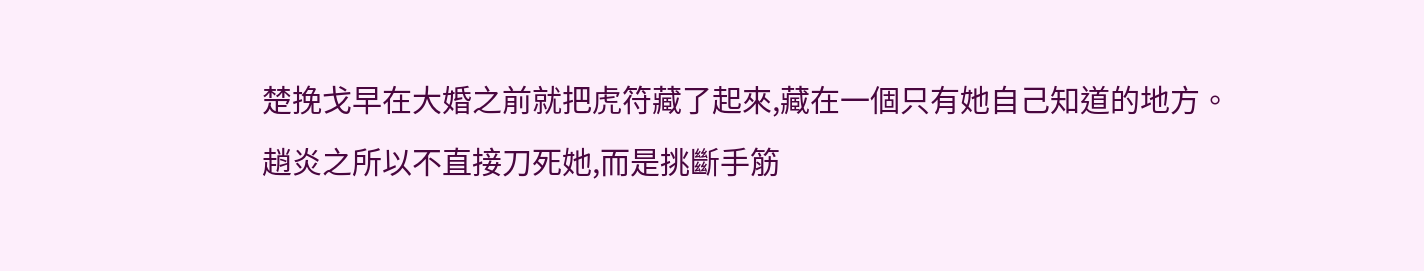楚挽戈早在大婚之前就把虎符藏了起來,藏在一個只有她自己知道的地方。
趙炎之所以不直接刀死她,而是挑斷手筋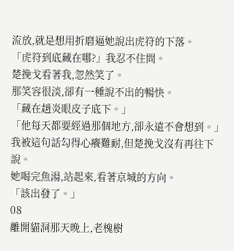流放,就是想用折磨逼她說出虎符的下落。
「虎符到底藏在哪?」我忍不住問。
楚挽戈看著我,忽然笑了。
那笑容很淡,卻有一種說不出的暢快。
「藏在趙炎眼皮子底下。」
「他每天都要經過那個地方,卻永遠不會想到。」
我被這句話勾得心癢難耐,但楚挽戈沒有再往下說。
她喝完魚湯,站起來,看著京城的方向。
「該出發了。」
08
離開貓洞那天晚上,老槐樹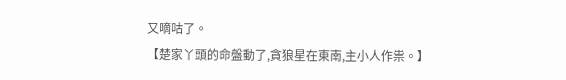又嘀咕了。
【楚家丫頭的命盤動了,貪狼星在東南,主小人作祟。】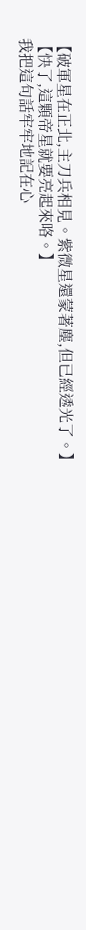【破軍星在正北,主刀兵相見。紫微星還蒙著塵,但已經透光了。】
【快了,這顆帝星就要亮起來咯。】
我把這句話牢牢地記在心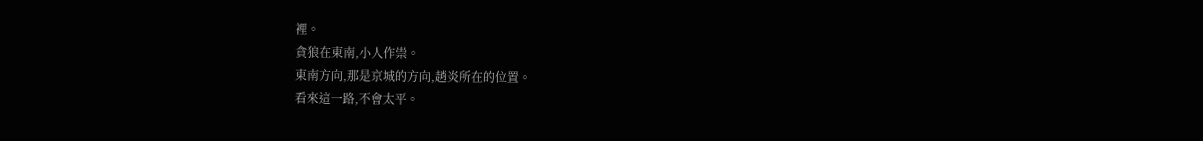裡。
貪狼在東南,小人作祟。
東南方向,那是京城的方向,趙炎所在的位置。
看來這一路,不會太平。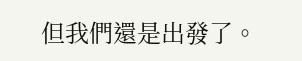但我們還是出發了。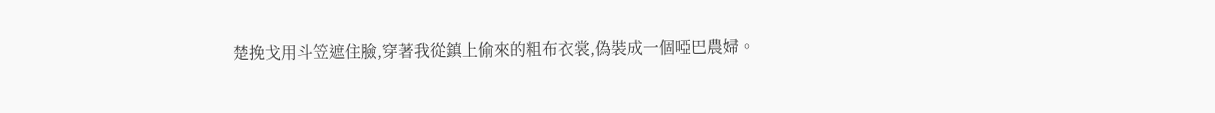楚挽戈用斗笠遮住臉,穿著我從鎮上偷來的粗布衣裳,偽裝成一個啞巴農婦。